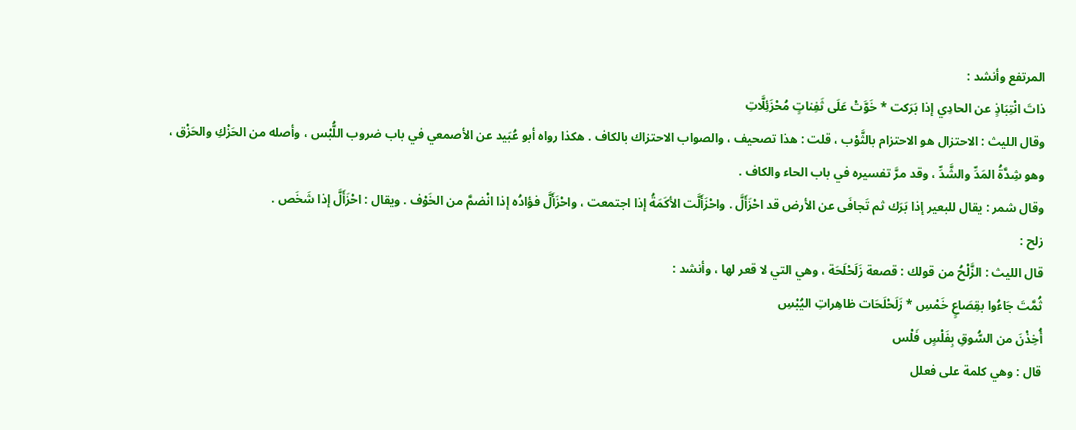المرتفع وأنشد :
ذاتَ انْتِبَاذٍ عن الحادِي إذا بَرَكت * خَوَّتْ عَلَى ثَفِناتٍ مُحْزَئِلَّاتِ
وقال الليث : الاحتزال هو الاحتزام بالثَّوْب ، قلت : هذا تصحيف ، والصواب الاحتزاك بالكاف . هكذا رواه أبو عُبَيد عن الأصمعي في باب ضروب اللُّبْس ، وأصله من الحَزْكِ والحَزْق ، وهو شِدَّةُ المَدِّ والشَّدِّ ، وقد مرَّ تفسيره في باب الحاء والكاف .
وقال شمر : يقال للبعير إذا بَرَك ثم تَجافَى عن الأرض قد احْزَأَلَّ . واحْزَأَلَّت الأكَمَةُ إذا اجتمعت ، واحْزَأَلَّ فؤادُه إذا انْضمَّ من الخَوْف . ويقال : احْزَأَلَّ إذا شَخَص .
زلح :
قال الليث : الزَّلْحُ من قولك : قصعة زَلَحْلَحَة ، وهي التي لا قعر لها ، وأنشد :
ثُمَّتَ جَاءُوا بقِصَاعٍ خَمْسِ * زَلَحْلَحَات ظاهِراتِ اليُبْسِ
أُخِذْنَ من السُّوقِ بِفَلْسٍ فَلْس
قال : وهي كلمة على فعلل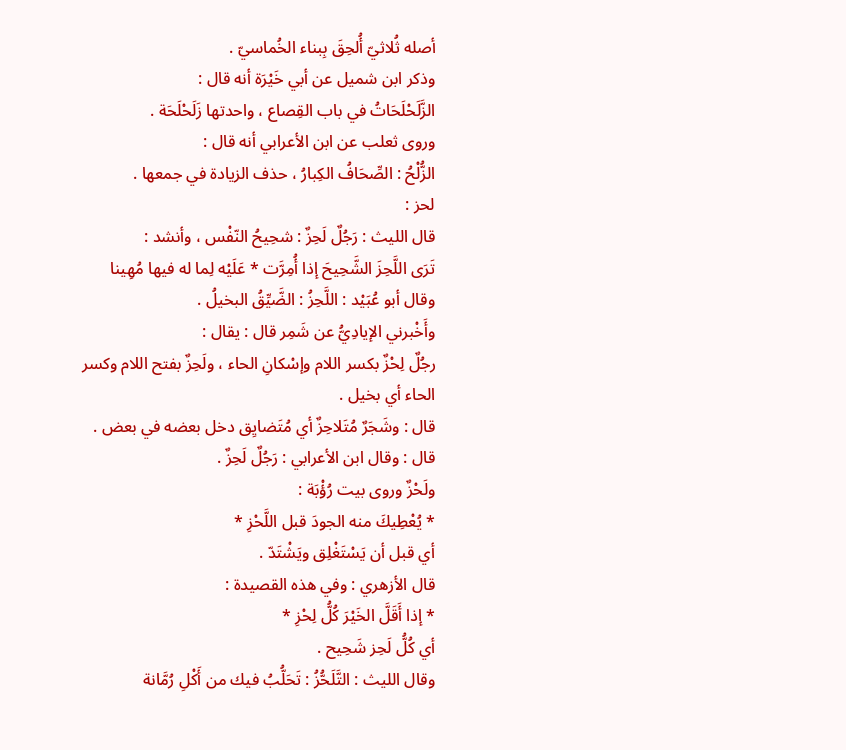أصله ثُلاثيّ أُلحِقَ بِبناء الخُماسيّ .
وذكر ابن شميل عن أبي خَيْرَة أنه قال :
الزَّلَحْلَحَاتُ في باب القِصاع ، واحدتها زَلَحْلَحَة .
وروى ثعلب عن ابن الأعرابي أنه قال :
الزُّلْحُ : الصِّحَافُ الكِبارُ ، حذف الزيادة في جمعها .
لحز :
قال الليث : رَجُلٌ لَحِزٌ : شحِيحُ النّفْس ، وأنشد :
تَرَى اللَّحِزَ الشَّحِيحَ إذا أُمِرَّت * عَلَيْه لِما له فيها مُهِينا
وقال أبو عُبَيْد : اللَّحِزُ : الضَّيِّقُ البخيلُ .
وأَخْبرني الإيادِيُّ عن شَمِر قال : يقال :
رجُلٌ لِحْزٌ بكسر اللام وإسْكانِ الحاء ، ولَحِزٌ بفتح اللام وكسر الحاء أي بخيل .
قال : وشَجَرٌ مُتَلاحِزٌ أي مُتَضايِق دخل بعضه في بعض .
قال : وقال ابن الأعرابي : رَجُلٌ لَحِزٌ .
ولَحْزٌ وروى بيت رُؤْبَة :
* يُعْطِيكَ منه الجودَ قبل اللَّحْزِ *
أي قبل أن يَسْتَغْلِق ويَشْتَدّ .
قال الأزهري : وفي هذه القصيدة :
* إذا أَقَلَّ الخَيْرَ كُلُّ لِحْزِ *
أي كُلُّ لَحِز شَحِيح .
وقال الليث : التَّلَحُّزُ : تَحَلُّبُ فيك من أَكْلِ رُمَّانة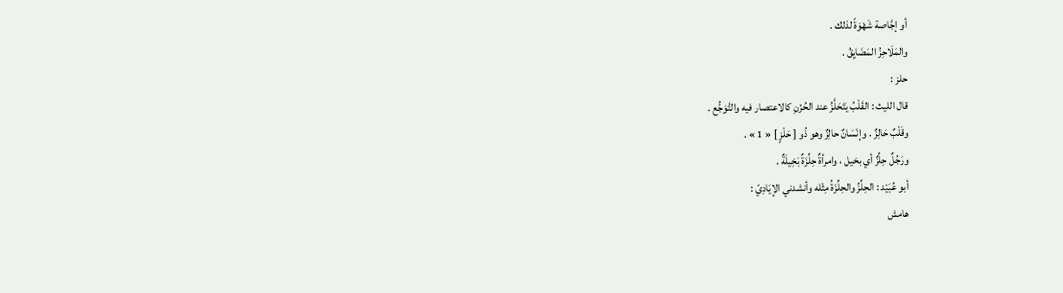أو إجَّاصة شَهْوَةً لذلك .
والمَلَاحِزُ المَضَايِقُ .
حلز :
قال الليث : القَلْبُ يَتَحَلَّزُ عند الحُزْنِ كالاعتصار فيه والتَّوَجُّع .
وقَلْبٌ حَالِزٌ . وإنْسَانٌ حالِزٌ وهو ذُو [ حَلْزٍ ] « 1 » .
ورَجُلٌ حِلِّزٌ أي بخيل ، وامرأةٌ حِلِّزَةٌ بَخِيلَةٌ .
أبو عُبَيْد : الحِلِّزُ والحِلِّزَةُ مِثْله وأنشدني الإيَادِيّ :
هامش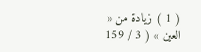( 1 ) زيادة من « العين » ( 3 / 159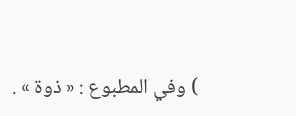) وفي المطبوع : « ذوة » .